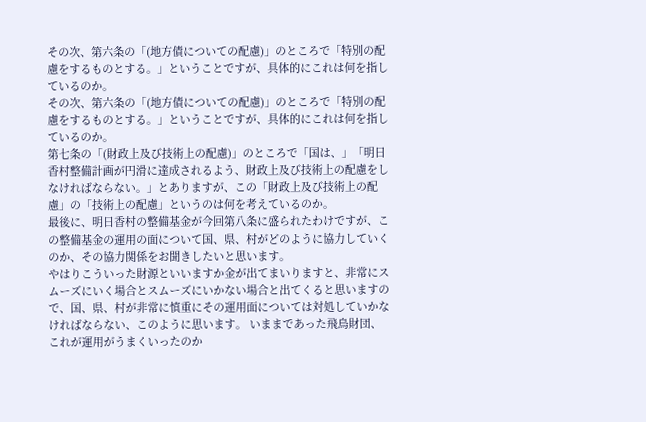その次、第六条の「(地方債についての配慮)」のところで「特別の配慮をするものとする。」ということですが、具体的にこれは何を指しているのか。
その次、第六条の「(地方債についての配慮)」のところで「特別の配慮をするものとする。」ということですが、具体的にこれは何を指しているのか。
第七条の「(財政上及び技術上の配慮)」のところで「国は、」「明日香村整備計画が円滑に達成されるよう、財政上及び技術上の配慮をしなければならない。」とありますが、この「財政上及び技術上の配慮」の「技術上の配慮」というのは何を考えているのか。
最後に、明日香村の整備基金が今回第八条に盛られたわけですが、この整備基金の運用の面について国、県、村がどのように協力していくのか、その協力関係をお聞きしたいと思います。
やはりこういった財源といいますか金が出てまいりますと、非常にスムーズにいく場合とスムーズにいかない場合と出てくると思いますので、国、県、村が非常に慎重にその運用面については対処していかなければならない、このように思います。 いままであった飛鳥財団、これが運用がうまくいったのか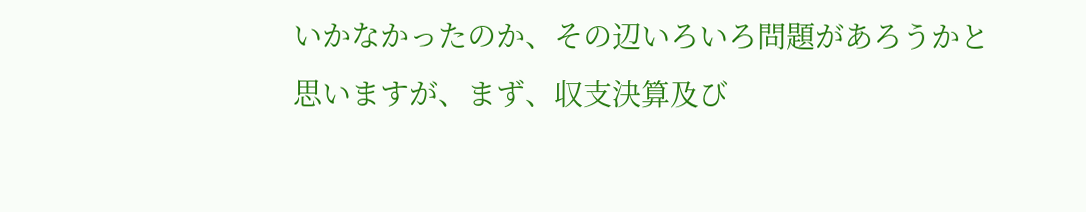いかなかったのか、その辺いろいろ問題があろうかと思いますが、まず、収支決算及び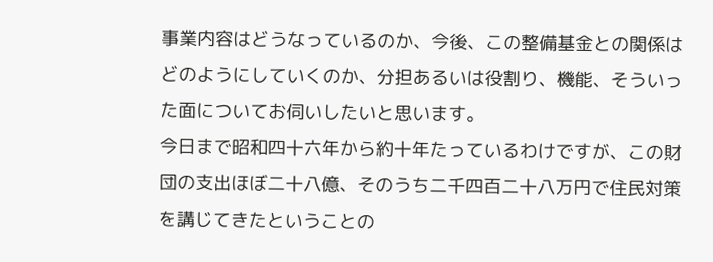事業内容はどうなっているのか、今後、この整備基金との関係はどのようにしていくのか、分担あるいは役割り、機能、そういった面についてお伺いしたいと思います。
今日まで昭和四十六年から約十年たっているわけですが、この財団の支出ほぼ二十八億、そのうち二千四百二十八万円で住民対策を講じてきたということの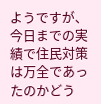ようですが、今日までの実績で住民対策は万全であったのかどう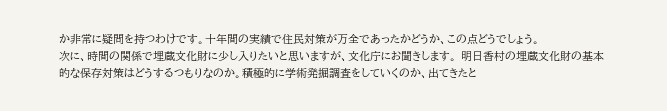か非常に疑問を持つわけです。十年間の実績で住民対策が万全であったかどうか、この点どうでしょう。
次に、時間の関係で埋蔵文化財に少し入りたいと思いますが、文化庁にお聞きします。 明日香村の埋蔵文化財の基本的な保存対策はどうするつもりなのか。積極的に学術発掘調査をしていくのか、出てきたと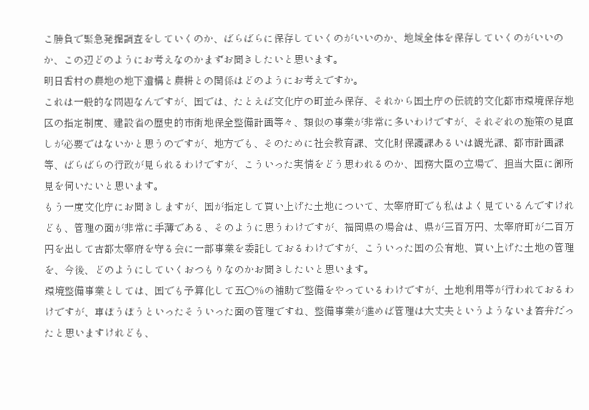こ勝負で緊急発掘調査をしていくのか、ばらばらに保存していくのがいいのか、地域全体を保存していくのがいいのか、この辺どのようにお考えなのかまずお聞きしたいと思います。
明日香村の農地の地下遺構と農耕との関係はどのようにお考えですか。
これは一般的な問題なんですが、国では、たとえば文化庁の町並み保存、それから国土庁の伝統的文化都市環境保存地区の指定制度、建設省の歴史的市街地保全整備計画等々、類似の事業が非常に多いわけですが、それぞれの施策の見直しが必要ではないかと思うのですが、地方でも、そのために社会教育課、文化財保護課あるいは観光課、都市計画課等、ばらばらの行政が見られるわけですが、こういった実情をどう思われるのか、国務大臣の立場で、担当大臣に御所見を伺いたいと思います。
もう一度文化庁にお聞きしますが、国が指定して買い上げた土地について、太宰府町でも私はよく見ているんですけれども、管理の面が非常に手薄である、そのように思うわけですが、福岡県の場合は、県が三百万円、太宰府町が二百万円を出して古都太宰府を守る会に一部事業を委託しておるわけですが、こういった国の公有地、買い上げた土地の管理を、今後、どのようにしていくおつもりなのかお聞きしたいと思います。
環境整備事業としては、国でも予算化して五〇%の補助で整備をやっているわけですが、土地利用等が行われておるわけですが、車ぼうぼうといったそういった面の管理ですね、整備事業が進めば管理は大丈夫というようないま答弁だったと思いますけれども、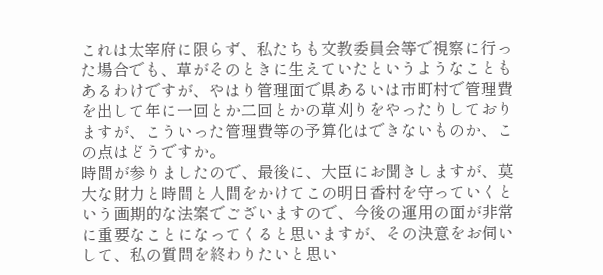これは太宰府に限らず、私たちも文教委員会等で視察に行った場合でも、草がそのときに生えていたというようなこともあるわけですが、やはり管理面で県あるいは市町村で管理費を出して年に一回とか二回とかの草刈りをやったりしておりますが、こういった管理費等の予算化はできないものか、この点はどうですか。
時間が参りましたので、最後に、大臣にお聞きしますが、莫大な財力と時間と人間をかけてこの明日香村を守っていくという画期的な法案でございますので、今後の運用の面が非常に重要なことになってくると思いますが、その決意をお伺いして、私の質問を終わりたいと思い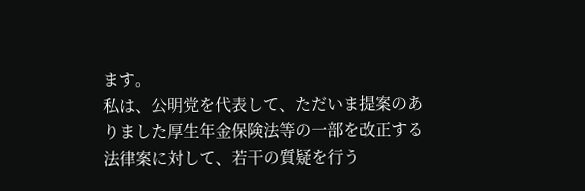ます。
私は、公明党を代表して、ただいま提案のありました厚生年金保険法等の一部を改正する法律案に対して、若干の質疑を行う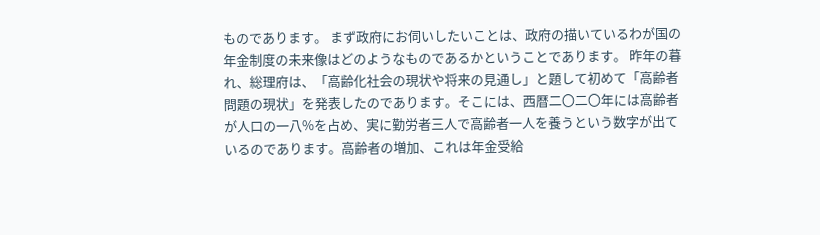ものであります。 まず政府にお伺いしたいことは、政府の描いているわが国の年金制度の未来像はどのようなものであるかということであります。 昨年の暮れ、総理府は、「高齢化社会の現状や将来の見通し」と題して初めて「高齢者問題の現状」を発表したのであります。そこには、西暦二〇二〇年には高齢者が人口の一八%を占め、実に勤労者三人で高齢者一人を養うという数字が出ているのであります。高齢者の増加、これは年金受給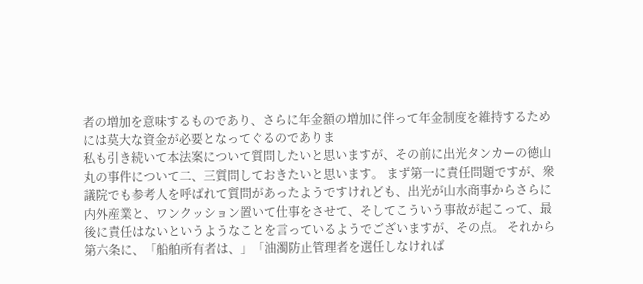者の増加を意味するものであり、さらに年金額の増加に伴って年金制度を維持するためには莫大な資金が必要となってぐるのでありま
私も引き続いて本法案について質問したいと思いますが、その前に出光タンカーの徳山丸の事件について二、三質問しておきたいと思います。 まず第一に責任問題ですが、衆議院でも参考人を呼ばれて質問があったようですけれども、出光が山水商事からさらに内外産業と、ワンクッション置いて仕事をさせて、そしてこういう事故が起こって、最後に責任はないというようなことを言っているようでございますが、その点。 それから第六条に、「船舶所有者は、」「油濁防止管理者を選任しなければ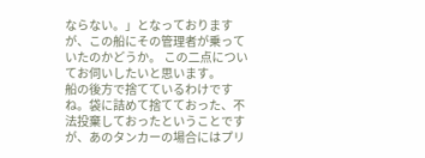ならない。」となっておりますが、この船にその管理者が乗っていたのかどうか。 この二点についてお伺いしたいと思います。
船の後方で捨てているわけですね。袋に詰めて捨てておった、不法投棄しておったということですが、あのタンカーの場合にはプリ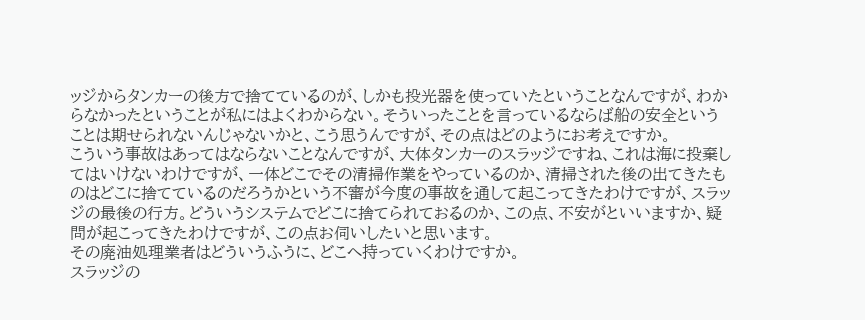ッジからタンカーの後方で捨てているのが、しかも投光器を使っていたということなんですが、わからなかったということが私にはよくわからない。そういったことを言っているならば船の安全ということは期せられないんじゃないかと、こう思うんですが、その点はどのようにお考えですか。
こういう事故はあってはならないことなんですが、大体タンカーのスラッジですね、これは海に投棄してはいけないわけですが、一体どこでその清掃作業をやっているのか、清掃された後の出てきたものはどこに捨てているのだろうかという不審が今度の事故を通して起こってきたわけですが、スラッジの最後の行方。どういうシステムでどこに捨てられておるのか、この点、不安がといいますか、疑問が起こってきたわけですが、この点お伺いしたいと思います。
その廃油処理業者はどういうふうに、どこへ持っていくわけですか。
スラッジの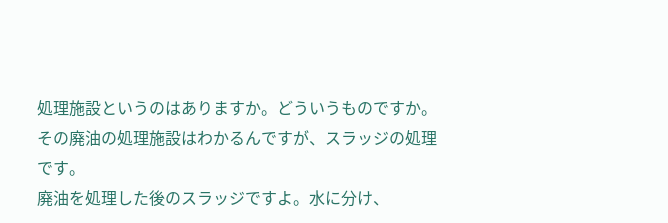処理施設というのはありますか。どういうものですか。
その廃油の処理施設はわかるんですが、スラッジの処理です。
廃油を処理した後のスラッジですよ。水に分け、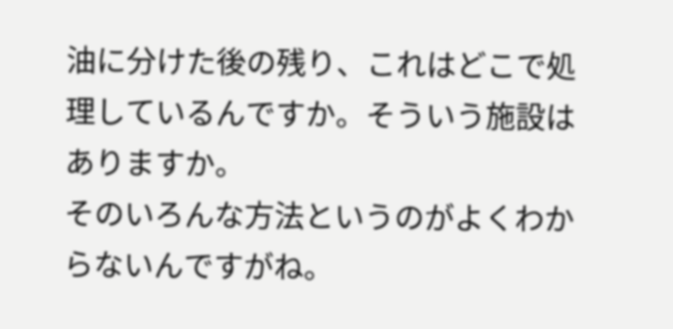油に分けた後の残り、これはどこで処理しているんですか。そういう施設はありますか。
そのいろんな方法というのがよくわからないんですがね。